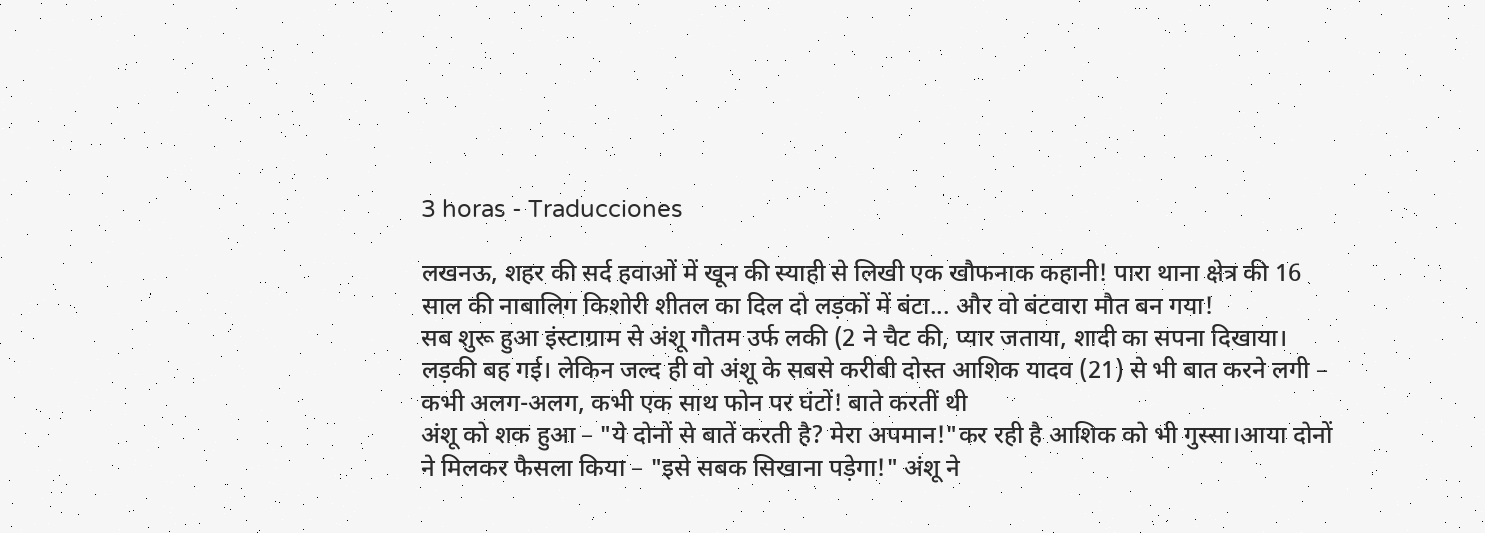3 horas - Traducciones

लखनऊ, शहर की सर्द हवाओं में खून की स्याही से लिखी एक खौफनाक कहानी! पारा थाना क्षेत्र की 16 साल की नाबालिग किशोरी शीतल का दिल दो लड़कों में बंटा... और वो बंटवारा मौत बन गया!
सब शुरू हुआ इंस्टाग्राम से अंशू गौतम उर्फ लकी (2 ने चैट की, प्यार जताया, शादी का सपना दिखाया। लड़की बह गई। लेकिन जल्द ही वो अंशू के सबसे करीबी दोस्त आशिक यादव (21) से भी बात करने लगी – कभी अलग-अलग, कभी एक साथ फोन पर घंटों! बाते करतीं थी
अंशू को शक हुआ – "ये दोनों से बातें करती है? मेरा अपमान!"कर रही है आशिक को भी गुस्सा।आया दोनों ने मिलकर फैसला किया – "इसे सबक सिखाना पड़ेगा!" अंशू ने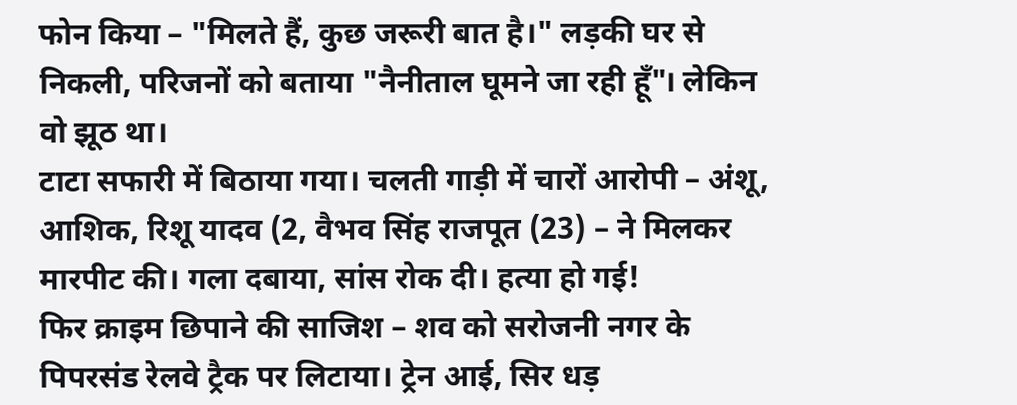फोन किया – "मिलते हैं, कुछ जरूरी बात है।" लड़की घर से निकली, परिजनों को बताया "नैनीताल घूमने जा रही हूँ"। लेकिन वो झूठ था।
टाटा सफारी में बिठाया गया। चलती गाड़ी में चारों आरोपी – अंशू, आशिक, रिशू यादव (2, वैभव सिंह राजपूत (23) – ने मिलकर मारपीट की। गला दबाया, सांस रोक दी। हत्या हो गई!
फिर क्राइम छिपाने की साजिश – शव को सरोजनी नगर के पिपरसंड रेलवे ट्रैक पर लिटाया। ट्रेन आई, सिर धड़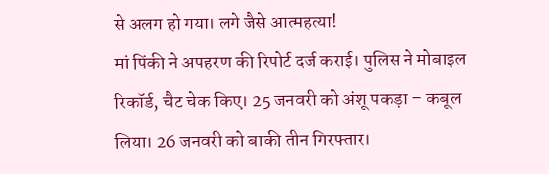से अलग हो गया। लगे जैसे आत्महत्या!
मां पिंकी ने अपहरण की रिपोर्ट दर्ज कराई। पुलिस ने मोबाइल रिकॉर्ड, चैट चेक किए। 25 जनवरी को अंशू पकड़ा – कबूल लिया। 26 जनवरी को बाकी तीन गिरफ्तार।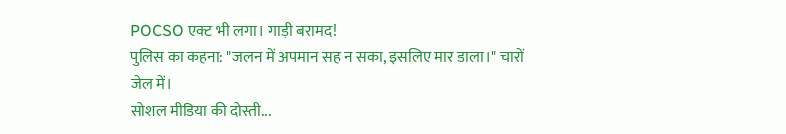POCSO एक्ट भी लगा। गाड़ी बरामद!
पुलिस का कहना: "जलन में अपमान सह न सका, इसलिए मार डाला।" चारों जेल में।
सोशल मीडिया की दोस्ती...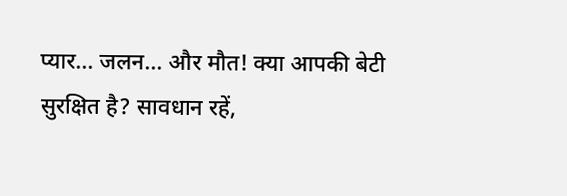प्यार... जलन... और मौत! क्या आपकी बेटी सुरक्षित है? सावधान रहें,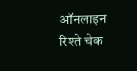ऑनलाइन रिश्ते चेक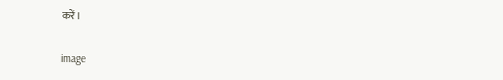करें।

image